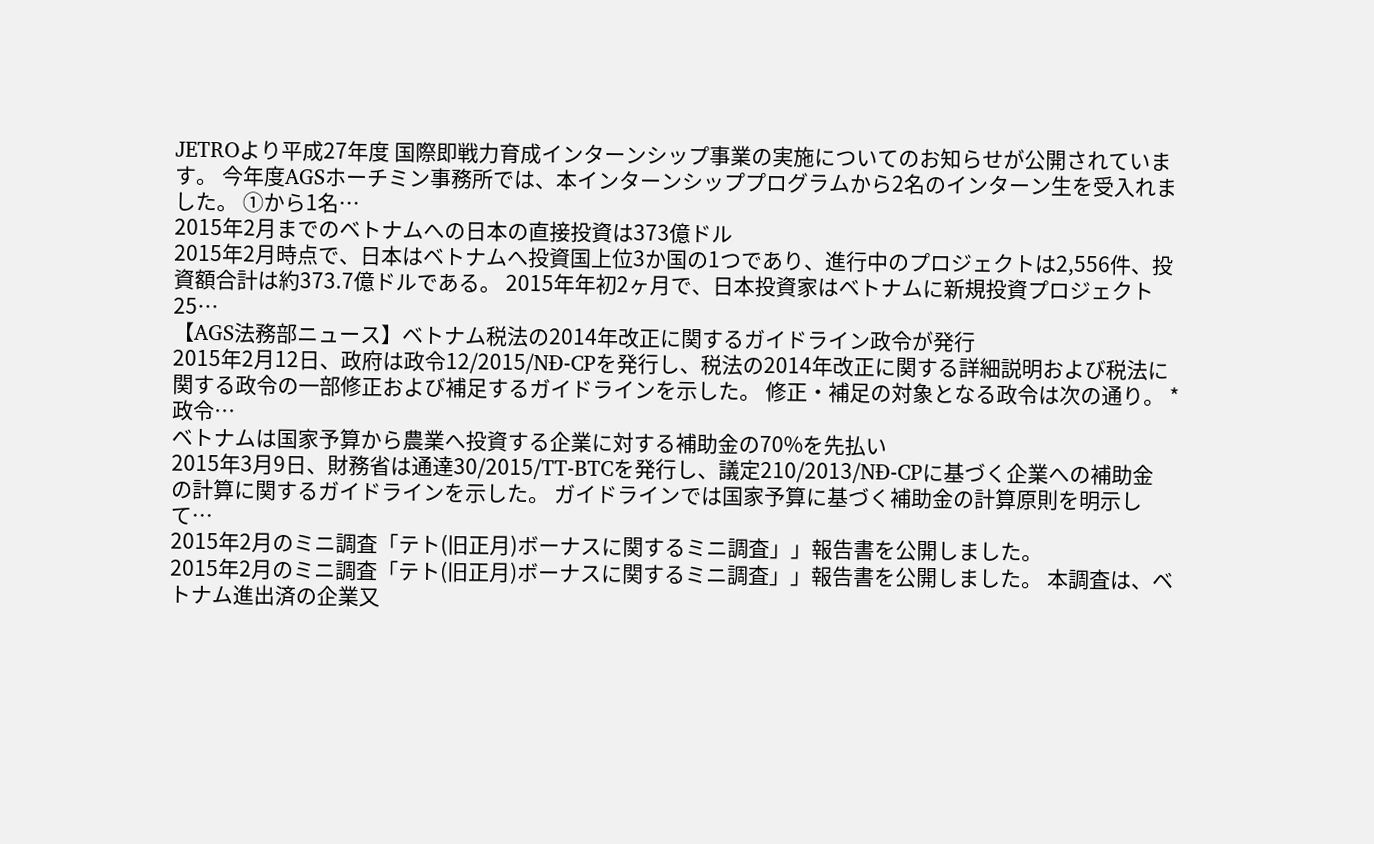JETROより平成27年度 国際即戦力育成インターンシップ事業の実施についてのお知らせが公開されています。 今年度AGSホーチミン事務所では、本インターンシッププログラムから2名のインターン生を受入れました。 ①から1名…
2015年2月までのベトナムへの日本の直接投資は373億ドル
2015年2月時点で、日本はベトナムへ投資国上位3か国の1つであり、進行中のプロジェクトは2,556件、投資額合計は約373.7億ドルである。 2015年年初2ヶ月で、日本投資家はベトナムに新規投資プロジェクト25…
【AGS法務部ニュース】ベトナム税法の2014年改正に関するガイドライン政令が発行
2015年2月12日、政府は政令12/2015/NĐ-CPを発行し、税法の2014年改正に関する詳細説明および税法に関する政令の一部修正および補足するガイドラインを示した。 修正・補足の対象となる政令は次の通り。 *政令…
ベトナムは国家予算から農業へ投資する企業に対する補助金の70%を先払い
2015年3月9日、財務省は通達30/2015/TT-BTCを発行し、議定210/2013/NĐ-CPに基づく企業への補助金の計算に関するガイドラインを示した。 ガイドラインでは国家予算に基づく補助金の計算原則を明示して…
2015年2月のミニ調査「テト(旧正月)ボーナスに関するミニ調査」」報告書を公開しました。
2015年2月のミニ調査「テト(旧正月)ボーナスに関するミニ調査」」報告書を公開しました。 本調査は、ベトナム進出済の企業又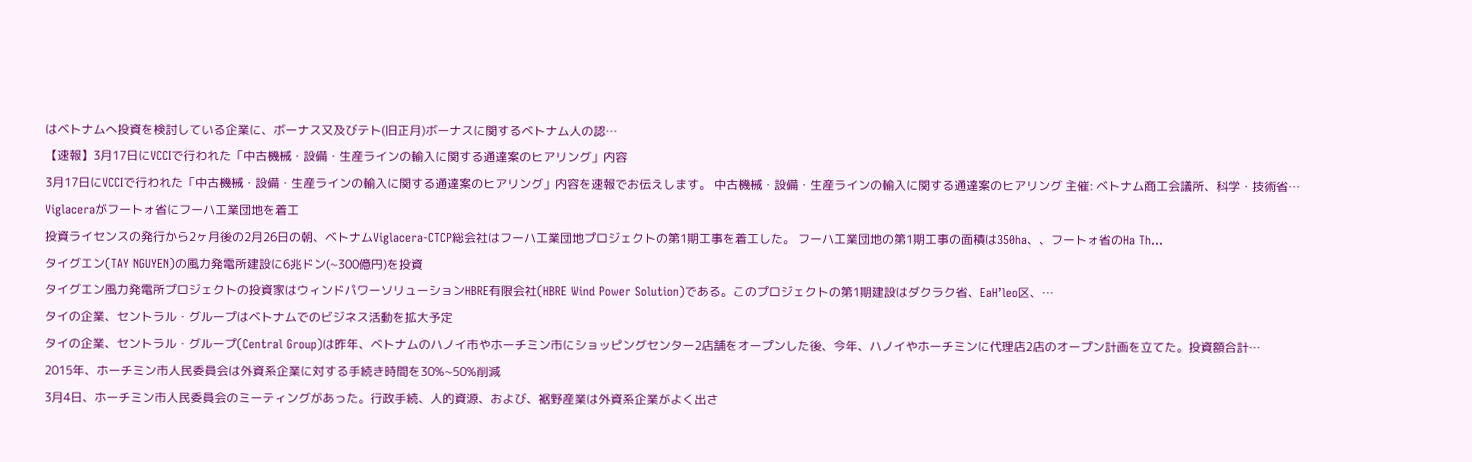はベトナムへ投資を検討している企業に、ボーナス又及びテト(旧正月)ボーナスに関するベトナム人の認…
【速報】3月17日にVCCIで行われた「中古機械・設備・生産ラインの輸入に関する通達案のヒアリング」内容
3月17日にVCCIで行われた「中古機械・設備・生産ラインの輸入に関する通達案のヒアリング」内容を速報でお伝えします。 中古機械・設備・生産ラインの輸入に関する通達案のヒアリング 主催: ベトナム商工会議所、科学・技術省…
Viglaceraがフートォ省にフーハ工業団地を着工
投資ライセンスの発行から2ヶ月後の2月26日の朝、ベトナムViglacera-CTCP総会社はフーハ工業団地プロジェクトの第1期工事を着工した。 フーハ工業団地の第1期工事の面積は350ha、、フートォ省のHa Th…
タイグエン(TAY NGUYEN)の風力発電所建設に6兆ドン(~300億円)を投資
タイグエン風力発電所プロジェクトの投資家はウィンドパワーソリューションHBRE有限会社(HBRE Wind Power Solution)である。このプロジェクトの第1期建設はダクラク省、EaH’leo区、…
タイの企業、セントラル・グループはベトナムでのビジネス活動を拡大予定
タイの企業、セントラル・グループ(Central Group)は昨年、ベトナムのハノイ市やホーチミン市にショッピングセンター2店舗をオープンした後、今年、ハノイやホーチミンに代理店2店のオープン計画を立てた。投資額合計…
2015年、ホーチミン市人民委員会は外資系企業に対する手続き時間を30%~50%削減
3月4日、ホーチミン市人民委員会のミーティングがあった。行政手続、人的資源、および、裾野産業は外資系企業がよく出さ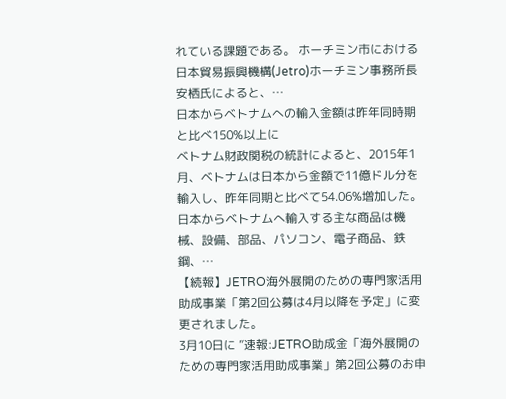れている課題である。 ホーチミン市における日本貿易振興機構(Jetro)ホーチミン事務所長安栖氏によると、…
日本からベトナムへの輸入金額は昨年同時期と比べ150%以上に
ベトナム財政関税の統計によると、2015年1月、ベトナムは日本から金額で11億ドル分を輸入し、昨年同期と比べて54.06%増加した。 日本からベトナムへ輸入する主な商品は機械、設備、部品、パソコン、電子商品、鉄鋼、…
【続報】JETRO海外展開のための専門家活用助成事業「第2回公募は4月以降を予定」に変更されました。
3月10日に ”速報:JETRO助成金「海外展開のための専門家活用助成事業」第2回公募のお申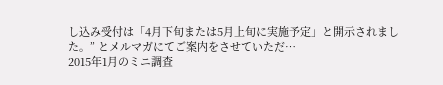し込み受付は「4月下旬または5月上旬に実施予定」と開示されました。” とメルマガにてご案内をさせていただ…
2015年1月のミニ調査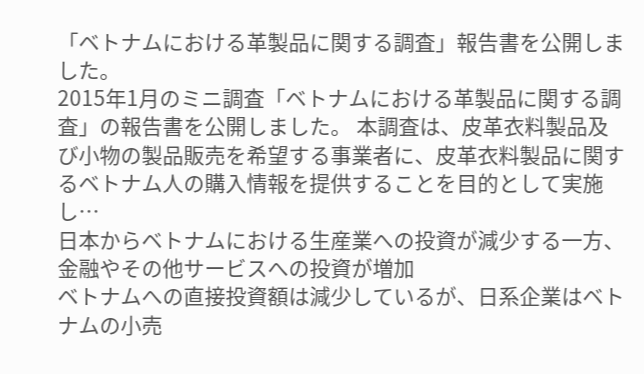「ベトナムにおける革製品に関する調査」報告書を公開しました。
2015年1月のミニ調査「ベトナムにおける革製品に関する調査」の報告書を公開しました。 本調査は、皮革衣料製品及び小物の製品販売を希望する事業者に、皮革衣料製品に関するベトナム人の購入情報を提供することを目的として実施し…
日本からベトナムにおける生産業への投資が減少する一方、金融やその他サービスへの投資が増加
ベトナムへの直接投資額は減少しているが、日系企業はベトナムの小売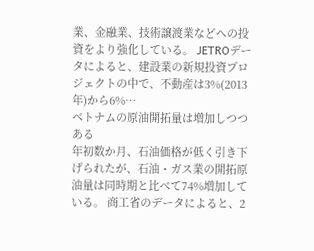業、金融業、技術譲渡業などへの投資をより強化している。 JETROデータによると、建設業の新規投資プロジェクトの中で、不動産は3%(2013年)から6%…
ベトナムの原油開拓量は増加しつつある
年初数か月、石油価格が低く引き下げられたが、石油・ガス業の開拓原油量は同時期と比べて74%増加している。 商工省のデータによると、2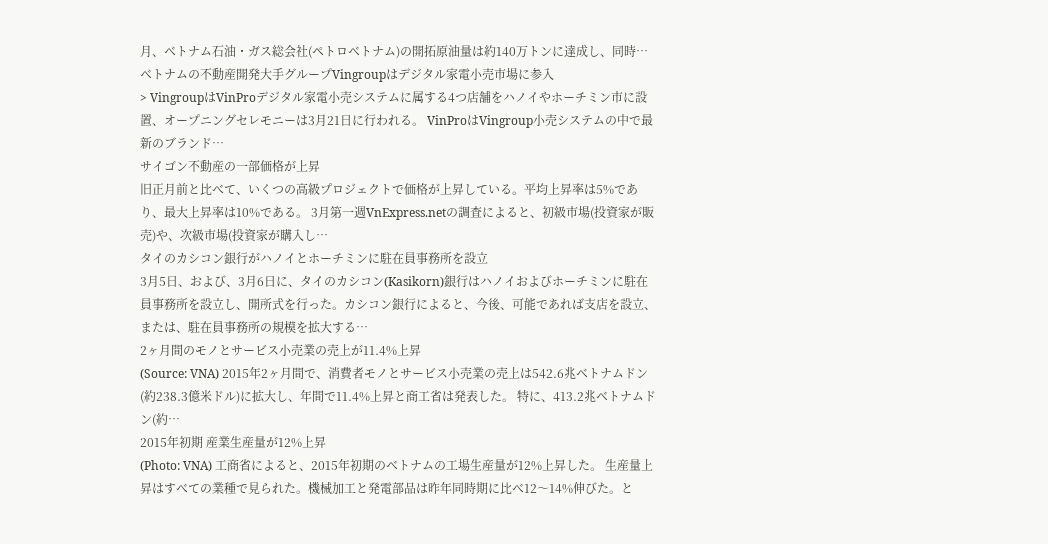月、ベトナム石油・ガス総会社(ペトロベトナム)の開拓原油量は約140万トンに達成し、同時…
ベトナムの不動産開発大手グループVingroupはデジタル家電小売市場に参入
> VingroupはVinProデジタル家電小売システムに属する4つ店舗をハノイやホーチミン市に設置、オープニングセレモニーは3月21日に行われる。 VinProはVingroup小売システムの中で最新のブランド…
サイゴン不動産の一部価格が上昇
旧正月前と比べて、いくつの高級プロジェクトで価格が上昇している。平均上昇率は5%であり、最大上昇率は10%である。 3月第一週VnExpress.netの調査によると、初級市場(投資家が販売)や、次級市場(投資家が購入し…
タイのカシコン銀行がハノイとホーチミンに駐在員事務所を設立
3月5日、および、3月6日に、タイのカシコン(Kasikorn)銀行はハノイおよびホーチミンに駐在員事務所を設立し、開所式を行った。カシコン銀行によると、今後、可能であれば支店を設立、または、駐在員事務所の規模を拡大する…
2ヶ月間のモノとサービス小売業の売上が11.4%上昇
(Source: VNA) 2015年2ヶ月間で、消費者モノとサービス小売業の売上は542.6兆ベトナムドン(約238.3億米ドル)に拡大し、年間で11.4%上昇と商工省は発表した。 特に、413.2兆ベトナムドン(約…
2015年初期 産業生産量が12%上昇
(Photo: VNA) 工商省によると、2015年初期のベトナムの工場生産量が12%上昇した。 生産量上昇はすべての業種で見られた。機械加工と発電部品は昨年同時期に比べ12〜14%伸びた。と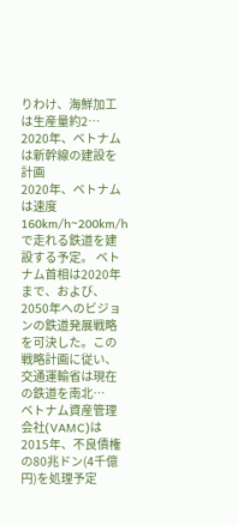りわけ、海鮮加工は生産量約2…
2020年、ベトナムは新幹線の建設を計画
2020年、ベトナムは速度160km/h~200km/hで走れる鉄道を建設する予定。 ベトナム首相は2020年まで、および、2050年へのビジョンの鉄道発展戦略を可決した。この戦略計画に従い、交通運輸省は現在の鉄道を南北…
ベトナム資産管理会社(VAMC)は2015年、不良債権の80兆ドン(4千億円)を処理予定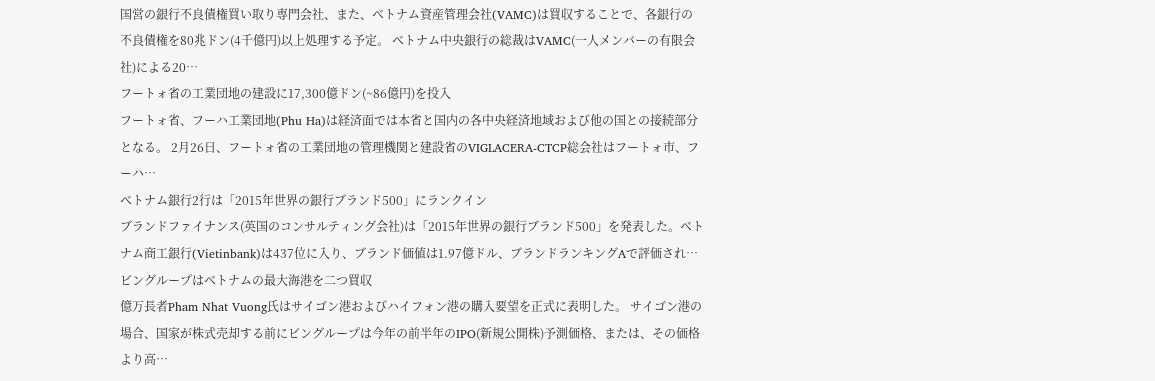国営の銀行不良債権買い取り専門会社、また、ベトナム資産管理会社(VAMC)は買収することで、各銀行の不良債権を80兆ドン(4千億円)以上処理する予定。 ベトナム中央銀行の総裁はVAMC(一人メンバーの有限会社)による20…
フートォ省の工業団地の建設に17,300億ドン(~86億円)を投入
フートォ省、フーハ工業団地(Phu Ha)は経済面では本省と国内の各中央経済地域および他の国との接続部分となる。 2月26日、フートォ省の工業団地の管理機関と建設省のVIGLACERA-CTCP総会社はフートォ市、フーハ…
ベトナム銀行2行は「2015年世界の銀行ブランド500」にランクイン
ブランドファイナンス(英国のコンサルティング会社)は「2015年世界の銀行ブランド500」を発表した。ベトナム商工銀行(Vietinbank)は437位に入り、ブランド価値は1.97億ドル、ブランドランキングAで評価され…
ビングループはベトナムの最大海港を二つ買収
億万長者Pham Nhat Vuong氏はサイゴン港およびハイフォン港の購入要望を正式に表明した。 サイゴン港の場合、国家が株式売却する前にビングループは今年の前半年のIPO(新規公開株)予測価格、または、その価格より高…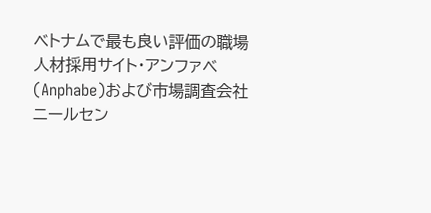ベトナムで最も良い評価の職場
人材採用サイト・アンファベ(Anphabe)および市場調査会社ニールセン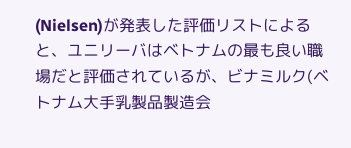(Nielsen)が発表した評価リストによると、ユニリーバはベトナムの最も良い職場だと評価されているが、ビナミルク(ベトナム大手乳製品製造会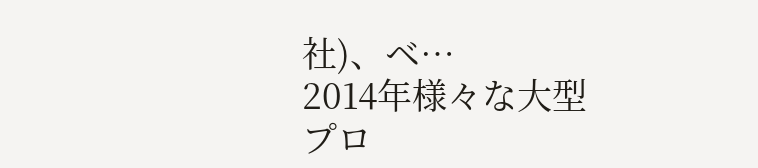社)、ベ…
2014年様々な大型プロ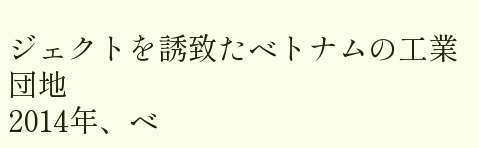ジェクトを誘致たベトナムの工業団地
2014年、ベ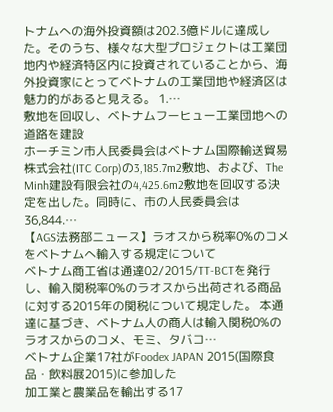トナムへの海外投資額は202.3億ドルに達成した。そのうち、様々な大型プロジェクトは工業団地内や経済特区内に投資されていることから、海外投資家にとってベトナムの工業団地や経済区は魅力的があると見える。 1.…
敷地を回収し、ベトナムフーヒュー工業団地への道路を建設
ホーチミン市人民委員会はベトナム国際輸送貿易株式会社(ITC Corp)の3,185.7m2敷地、および、The Minh建設有限会社の4,425.6m2敷地を回収する決定を出した。同時に、市の人民委員会は36,844.…
【AGS法務部ニュース】ラオスから税率0%のコメをベトナムへ輸入する規定について
ベトナム商工省は通達02/2015/TT-BCTを発行し、輸入関税率0%のラオスから出荷される商品に対する2015年の関税について規定した。 本通達に基づき、ベトナム人の商人は輸入関税0%のラオスからのコメ、モミ、タバコ…
ベトナム企業17社がFoodex JAPAN 2015(国際食品・飲料展2015)に参加した
加工業と農業品を輸出する17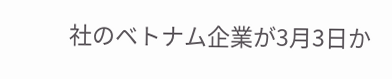社のベトナム企業が3月3日か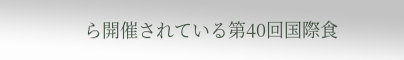ら開催されている第40回国際食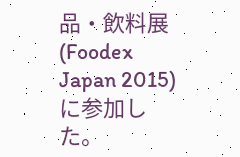品・飲料展 (Foodex Japan 2015)に参加した。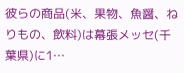彼らの商品(米、果物、魚醤、ねりもの、飲料)は幕張メッセ(千葉県)に1…